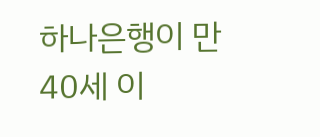하나은행이 만 40세 이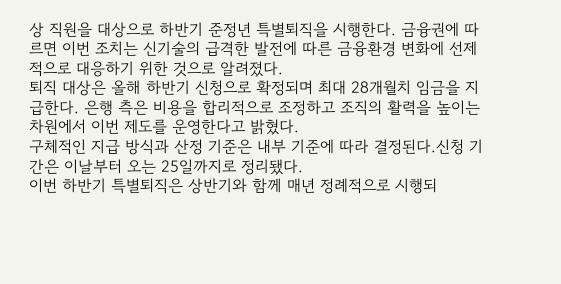상 직원을 대상으로 하반기 준정년 특별퇴직을 시행한다. 금융권에 따르면 이번 조치는 신기술의 급격한 발전에 따른 금융환경 변화에 선제적으로 대응하기 위한 것으로 알려졌다.
퇴직 대상은 올해 하반기 신청으로 확정되며 최대 28개월치 임금을 지급한다. 은행 측은 비용을 합리적으로 조정하고 조직의 활력을 높이는 차원에서 이번 제도를 운영한다고 밝혔다.
구체적인 지급 방식과 산정 기준은 내부 기준에 따라 결정된다.신청 기간은 이날부터 오는 25일까지로 정리됐다.
이번 하반기 특별퇴직은 상반기와 함께 매년 정례적으로 시행되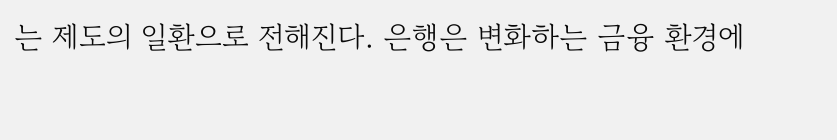는 제도의 일환으로 전해진다. 은행은 변화하는 금융 환경에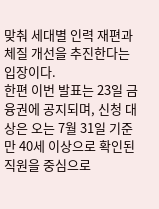맞춰 세대별 인력 재편과 체질 개선을 추진한다는 입장이다.
한편 이번 발표는 23일 금융권에 공지되며, 신청 대상은 오는 7월 31일 기준 만 40세 이상으로 확인된 직원을 중심으로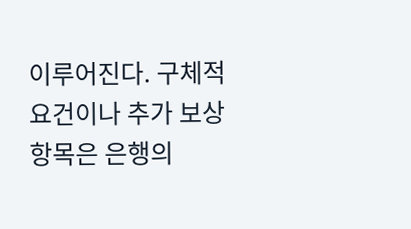이루어진다. 구체적 요건이나 추가 보상 항목은 은행의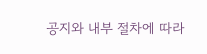공지와 내부 절차에 따라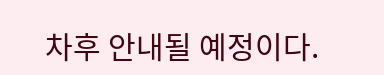차후 안내될 예정이다.